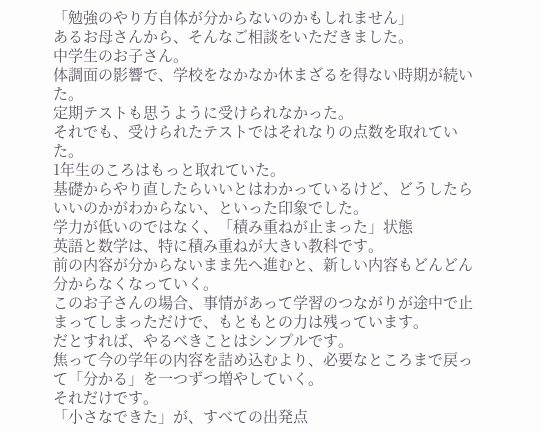「勉強のやり方自体が分からないのかもしれません」
あるお母さんから、そんなご相談をいただきました。
中学生のお子さん。
体調面の影響で、学校をなかなか休まざるを得ない時期が続いた。
定期テストも思うように受けられなかった。
それでも、受けられたテストではそれなりの点数を取れていた。
1年生のころはもっと取れていた。
基礎からやり直したらいいとはわかっているけど、どうしたらいいのかがわからない、といった印象でした。
学力が低いのではなく、「積み重ねが止まった」状態
英語と数学は、特に積み重ねが大きい教科です。
前の内容が分からないまま先へ進むと、新しい内容もどんどん分からなくなっていく。
このお子さんの場合、事情があって学習のつながりが途中で止まってしまっただけで、もともとの力は残っています。
だとすれば、やるべきことはシンプルです。
焦って今の学年の内容を詰め込むより、必要なところまで戻って「分かる」を一つずつ増やしていく。
それだけです。
「小さなできた」が、すべての出発点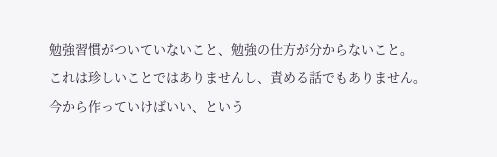勉強習慣がついていないこと、勉強の仕方が分からないこと。
これは珍しいことではありませんし、責める話でもありません。
今から作っていけばいい、という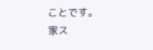ことです。
家ス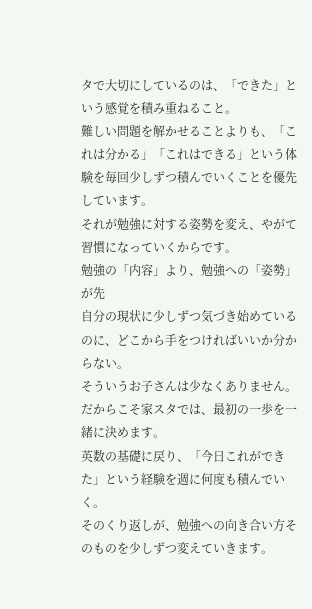タで大切にしているのは、「できた」という感覚を積み重ねること。
難しい問題を解かせることよりも、「これは分かる」「これはできる」という体験を毎回少しずつ積んでいくことを優先しています。
それが勉強に対する姿勢を変え、やがて習慣になっていくからです。
勉強の「内容」より、勉強への「姿勢」が先
自分の現状に少しずつ気づき始めているのに、どこから手をつければいいか分からない。
そういうお子さんは少なくありません。
だからこそ家スタでは、最初の一歩を一緒に決めます。
英数の基礎に戻り、「今日これができた」という経験を週に何度も積んでいく。
そのくり返しが、勉強への向き合い方そのものを少しずつ変えていきます。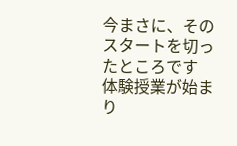今まさに、そのスタートを切ったところです
体験授業が始まり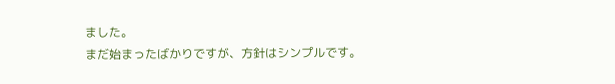ました。
まだ始まったばかりですが、方針はシンプルです。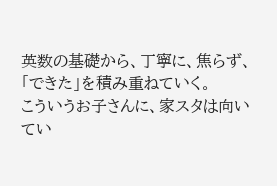英数の基礎から、丁寧に、焦らず、「できた」を積み重ねていく。
こういうお子さんに、家スタは向いてい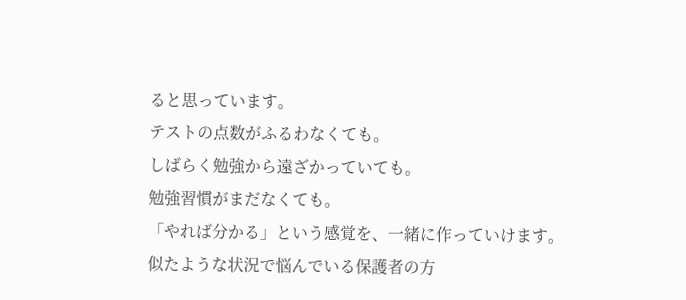ると思っています。
テストの点数がふるわなくても。
しばらく勉強から遠ざかっていても。
勉強習慣がまだなくても。
「やれば分かる」という感覚を、一緒に作っていけます。
似たような状況で悩んでいる保護者の方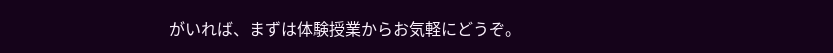がいれば、まずは体験授業からお気軽にどうぞ。